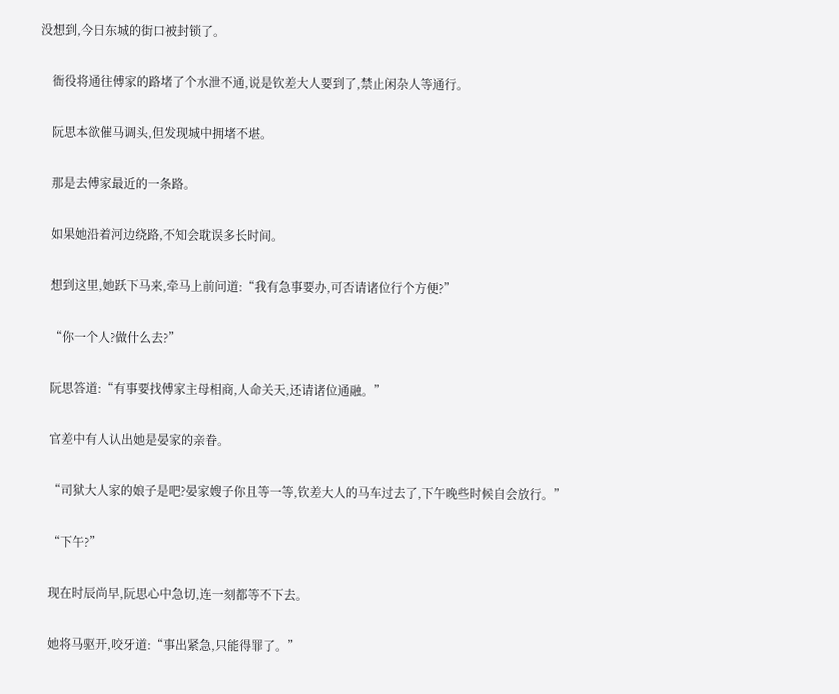没想到,今日东城的街口被封锁了。

    衙役将通往傅家的路堵了个水泄不通,说是钦差大人要到了,禁止闲杂人等通行。

    阮思本欲催马调头,但发现城中拥堵不堪。

    那是去傅家最近的一条路。

    如果她沿着河边绕路,不知会耽误多长时间。

    想到这里,她跃下马来,牵马上前问道:“我有急事要办,可否请诸位行个方便?”

    “你一个人?做什么去?”

    阮思答道:“有事要找傅家主母相商,人命关天,还请诸位通融。”

    官差中有人认出她是晏家的亲眷。

    “司狱大人家的娘子是吧?晏家嫂子你且等一等,钦差大人的马车过去了,下午晚些时候自会放行。”

    “下午?”

    现在时辰尚早,阮思心中急切,连一刻都等不下去。

    她将马驱开,咬牙道:“事出紧急,只能得罪了。”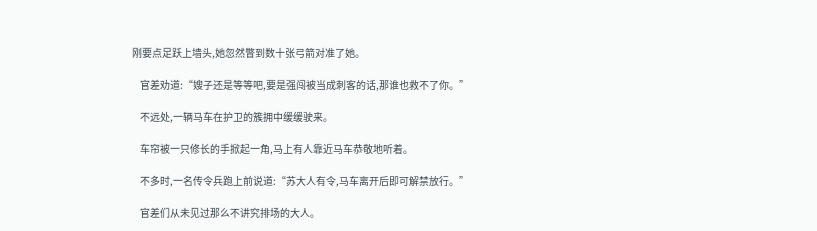刚要点足跃上墙头,她忽然瞥到数十张弓箭对准了她。

    官差劝道:“嫂子还是等等吧,要是强闯被当成刺客的话,那谁也救不了你。”

    不远处,一辆马车在护卫的簇拥中缓缓驶来。

    车帘被一只修长的手掀起一角,马上有人靠近马车恭敬地听着。

    不多时,一名传令兵跑上前说道:“苏大人有令,马车离开后即可解禁放行。”

    官差们从未见过那么不讲究排场的大人。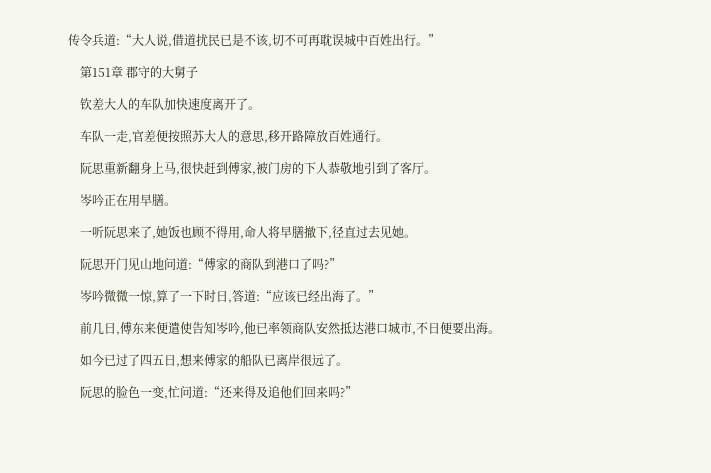传令兵道:“大人说,借道扰民已是不该,切不可再耽误城中百姓出行。”

    第151章 郡守的大舅子

    钦差大人的车队加快速度离开了。

    车队一走,官差便按照苏大人的意思,移开路障放百姓通行。

    阮思重新翻身上马,很快赶到傅家,被门房的下人恭敬地引到了客厅。

    岑吟正在用早膳。

    一听阮思来了,她饭也顾不得用,命人将早膳撤下,径直过去见她。

    阮思开门见山地问道:“傅家的商队到港口了吗?”

    岑吟微微一惊,算了一下时日,答道:“应该已经出海了。”

    前几日,傅东来便遣使告知岑吟,他已率领商队安然抵达港口城市,不日便要出海。

    如今已过了四五日,想来傅家的船队已离岸很远了。

    阮思的脸色一变,忙问道:“还来得及追他们回来吗?”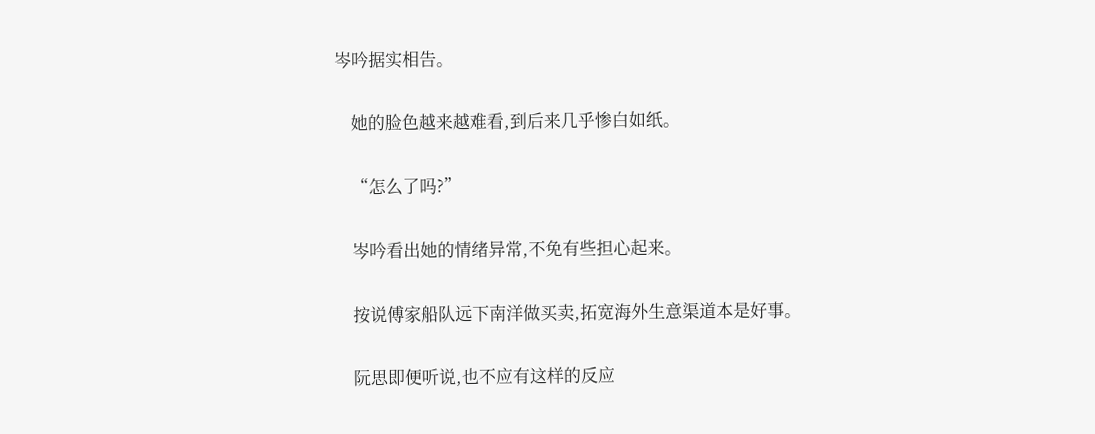岑吟据实相告。

    她的脸色越来越难看,到后来几乎惨白如纸。

    “怎么了吗?”

    岑吟看出她的情绪异常,不免有些担心起来。

    按说傅家船队远下南洋做买卖,拓宽海外生意渠道本是好事。

    阮思即便听说,也不应有这样的反应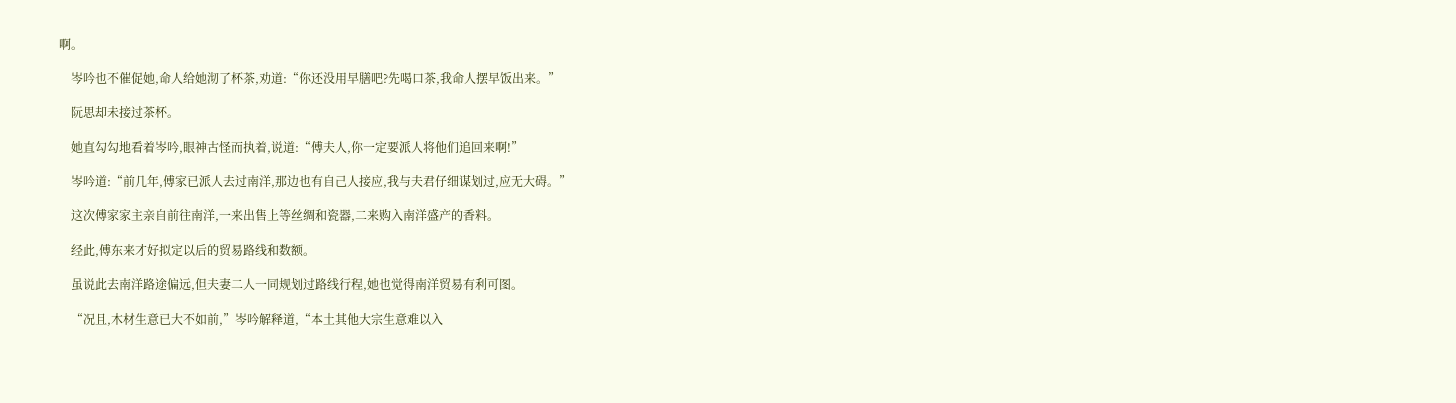啊。

    岑吟也不催促她,命人给她沏了杯茶,劝道:“你还没用早膳吧?先喝口茶,我命人摆早饭出来。”

    阮思却未接过茶杯。

    她直勾勾地看着岑吟,眼神古怪而执着,说道:“傅夫人,你一定要派人将他们追回来啊!”

    岑吟道:“前几年,傅家已派人去过南洋,那边也有自己人接应,我与夫君仔细谋划过,应无大碍。”

    这次傅家家主亲自前往南洋,一来出售上等丝绸和瓷器,二来购入南洋盛产的香料。

    经此,傅东来才好拟定以后的贸易路线和数额。

    虽说此去南洋路途偏远,但夫妻二人一同规划过路线行程,她也觉得南洋贸易有利可图。

    “况且,木材生意已大不如前,”岑吟解释道,“本土其他大宗生意难以入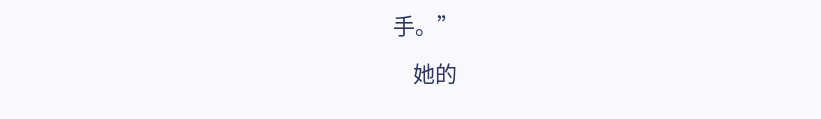手。”

    她的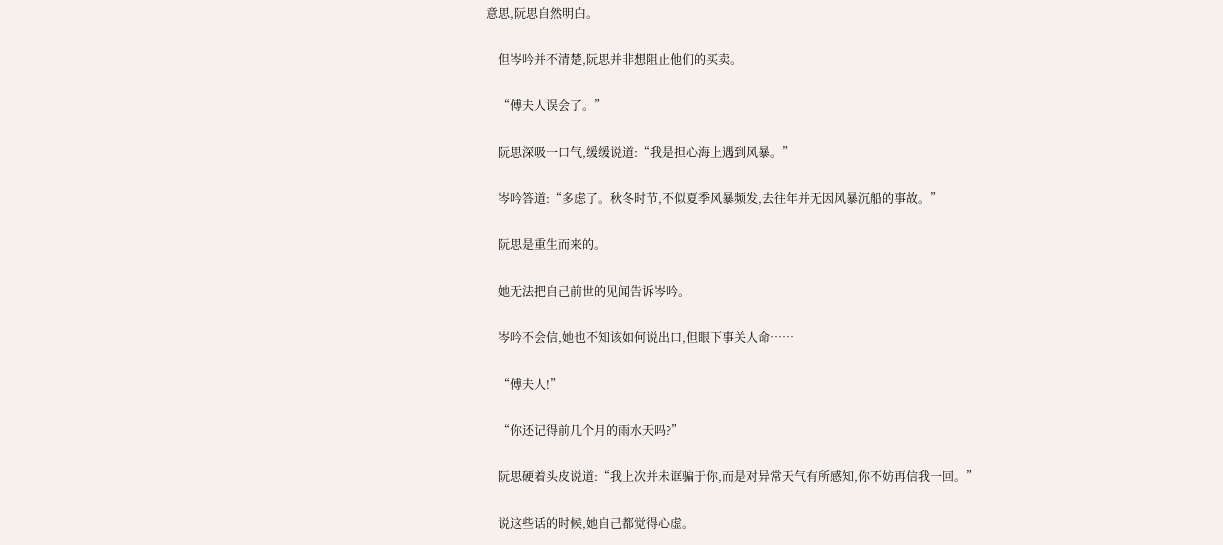意思,阮思自然明白。

    但岑吟并不清楚,阮思并非想阻止他们的买卖。

    “傅夫人误会了。”

    阮思深吸一口气,缓缓说道:“我是担心海上遇到风暴。”

    岑吟答道:“多虑了。秋冬时节,不似夏季风暴频发,去往年并无因风暴沉船的事故。”

    阮思是重生而来的。

    她无法把自己前世的见闻告诉岑吟。

    岑吟不会信,她也不知该如何说出口,但眼下事关人命……

    “傅夫人!”

    “你还记得前几个月的雨水天吗?”

    阮思硬着头皮说道:“我上次并未诓骗于你,而是对异常天气有所感知,你不妨再信我一回。”

    说这些话的时候,她自己都觉得心虚。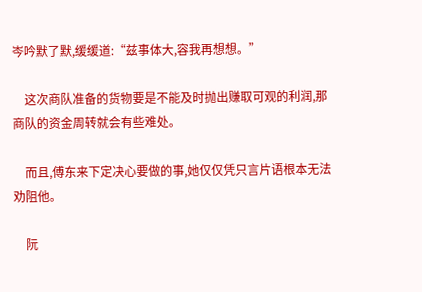岑吟默了默,缓缓道:“兹事体大,容我再想想。”

    这次商队准备的货物要是不能及时抛出赚取可观的利润,那商队的资金周转就会有些难处。

    而且,傅东来下定决心要做的事,她仅仅凭只言片语根本无法劝阻他。

    阮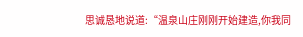思诚恳地说道:“温泉山庄刚刚开始建造,你我同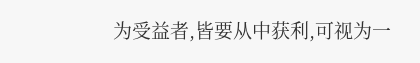为受益者,皆要从中获利,可视为一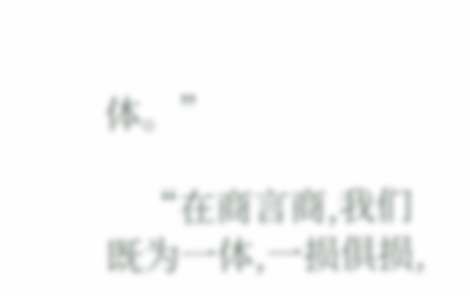体。”

    “在商言商,我们既为一体,一损俱损,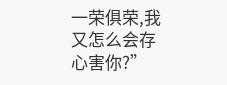一荣俱荣,我又怎么会存心害你?”